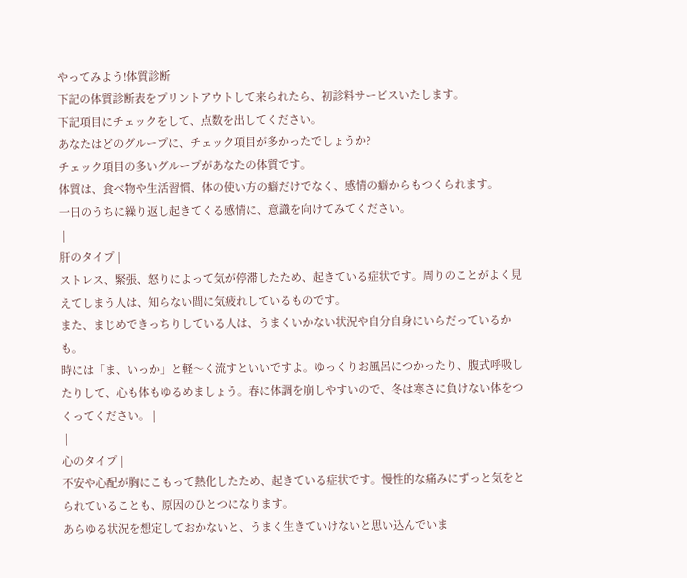やってみよう!体質診断
下記の体質診断表をプリントアウトして来られたら、初診料サービスいたします。
下記項目にチェックをして、点数を出してください。
あなたはどのグループに、チェック項目が多かったでしょうか?
チェック項目の多いグループがあなたの体質です。
体質は、食べ物や生活習慣、体の使い方の癖だけでなく、感情の癖からもつくられます。
一日のうちに繰り返し起きてくる感情に、意識を向けてみてください。
 |
肝のタイプ |
ストレス、緊張、怒りによって気が停滞したため、起きている症状です。周りのことがよく見えてしまう人は、知らない間に気疲れしているものです。
また、まじめできっちりしている人は、うまくいかない状況や自分自身にいらだっているかも。
時には「ま、いっか」と軽〜く流すといいですよ。ゆっくりお風呂につかったり、腹式呼吸したりして、心も体もゆるめましょう。春に体調を崩しやすいので、冬は寒さに負けない体をつくってください。 |
 |
心のタイプ |
不安や心配が胸にこもって熱化したため、起きている症状です。慢性的な痛みにずっと気をとられていることも、原因のひとつになります。
あらゆる状況を想定しておかないと、うまく生きていけないと思い込んでいま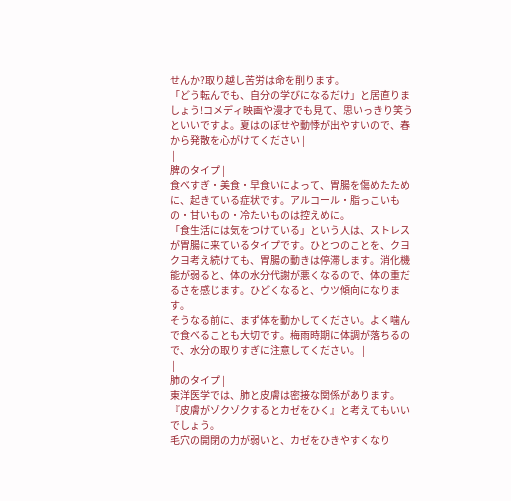せんか?取り越し苦労は命を削ります。
「どう転んでも、自分の学びになるだけ」と居直りましょう!コメディ映画や漫才でも見て、思いっきり笑うといいですよ。夏はのぼせや動悸が出やすいので、春から発散を心がけてください |
 |
脾のタイプ |
食べすぎ・美食・早食いによって、胃腸を傷めたために、起きている症状です。アルコール・脂っこいもの・甘いもの・冷たいものは控えめに。
「食生活には気をつけている」という人は、ストレスが胃腸に来ているタイプです。ひとつのことを、クヨクヨ考え続けても、胃腸の動きは停滞します。消化機能が弱ると、体の水分代謝が悪くなるので、体の重だるさを感じます。ひどくなると、ウツ傾向になります。
そうなる前に、まず体を動かしてください。よく噛んで食べることも大切です。梅雨時期に体調が落ちるので、水分の取りすぎに注意してください。 |
 |
肺のタイプ |
東洋医学では、肺と皮膚は密接な関係があります。『皮膚がゾクゾクするとカゼをひく』と考えてもいいでしょう。
毛穴の開閉の力が弱いと、カゼをひきやすくなり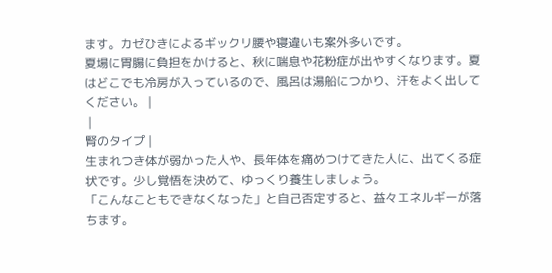ます。カゼひきによるギックリ腰や寝違いも案外多いです。
夏場に胃腸に負担をかけると、秋に喘息や花粉症が出やすくなります。夏はどこでも冷房が入っているので、風呂は湯船につかり、汗をよく出してください。 |
 |
腎のタイプ |
生まれつき体が弱かった人や、長年体を痛めつけてきた人に、出てくる症状です。少し覚悟を決めて、ゆっくり養生しましょう。
「こんなこともできなくなった」と自己否定すると、益々エネルギーが落ちます。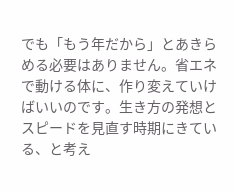でも「もう年だから」とあきらめる必要はありません。省エネで動ける体に、作り変えていけばいいのです。生き方の発想とスピードを見直す時期にきている、と考え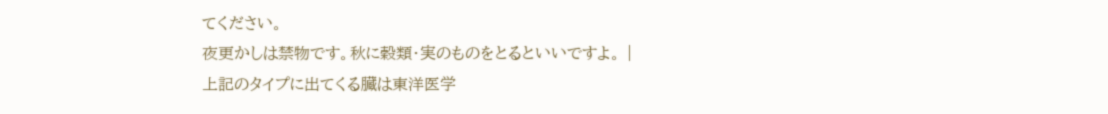てください。
夜更かしは禁物です。秋に穀類・実のものをとるといいですよ。 |
上記のタイプに出てくる臓は東洋医学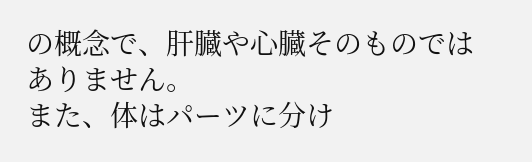の概念で、肝臓や心臓そのものではありません。
また、体はパーツに分け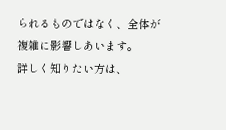られるものではなく、全体が複雑に影響しあいます。
詳しく知りたい方は、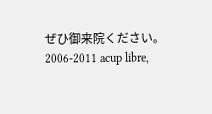ぜひ御来院ください。
2006-2011 acup libre,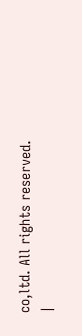co,ltd. All rights reserved.
|